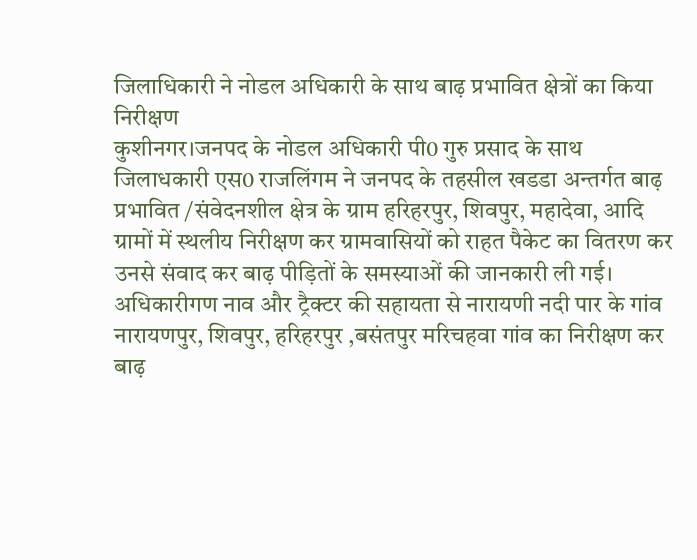जिलाधिकारी ने नोडल अधिकारी के साथ बाढ़ प्रभावित क्षेत्रों का किया निरीक्षण
कुशीनगर।जनपद के नोडल अधिकारी पी0 गुरु प्रसाद के साथ जिलाधकारी एस0 राजलिंगम ने जनपद के तहसील खडडा अन्तर्गत बाढ़ प्रभावित /संवेदनशील क्षेत्र के ग्राम हरिहरपुर, शिवपुर, महादेवा, आदि ग्रामों में स्थलीय निरीक्षण कर ग्रामवासियों को राहत पैकेट का वितरण कर
उनसे संवाद कर बाढ़ पीड़ितों के समस्याओं की जानकारी ली गई।
अधिकारीगण नाव और ट्रैक्टर की सहायता से नारायणी नदी पार के गांव नारायणपुर, शिवपुर, हरिहरपुर ,बसंतपुर मरिचहवा गांव का निरीक्षण कर बाढ़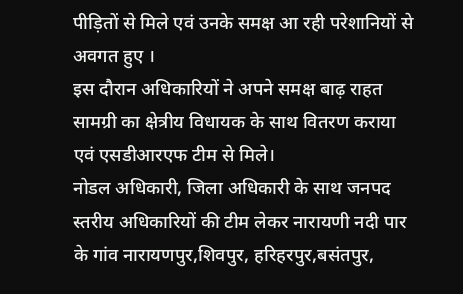पीड़ितों से मिले एवं उनके समक्ष आ रही परेशानियों से अवगत हुए ।
इस दौरान अधिकारियों ने अपने समक्ष बाढ़ राहत सामग्री का क्षेत्रीय विधायक के साथ वितरण कराया एवं एसडीआरएफ टीम से मिले।
नोडल अधिकारी, जिला अधिकारी के साथ जनपद स्तरीय अधिकारियों की टीम लेकर नारायणी नदी पार के गांव नारायणपुर,शिवपुर, हरिहरपुर,बसंतपुर,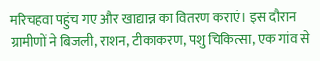मरिचहवा पहुंच गए और खाद्यान्न का वितरण कराएं। इस दौरान ग्रामीणों ने बिजली, राशन, टीकाकरण, पशु चिकित्सा, एक गांव से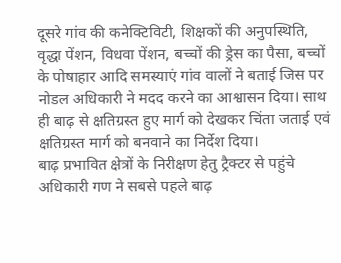दूसरे गांव की कनेक्टिविटी, शिक्षकों की अनुपस्थिति, वृद्धा पेंशन, विधवा पेंशन, बच्चों की ड्रेस का पैसा, बच्चों के पोषाहार आदि समस्याएं गांव वालों ने बताई जिस पर नोडल अधिकारी ने मदद करने का आश्वासन दिया। साथ ही बाढ़ से क्षतिग्रस्त हुए मार्ग को देखकर चिंता जताई एवं क्षतिग्रस्त मार्ग को बनवाने का निर्देश दिया।
बाढ़ प्रभावित क्षेत्रों के निरीक्षण हेतु ट्रैक्टर से पहुंचे अधिकारी गण ने सबसे पहले बाढ़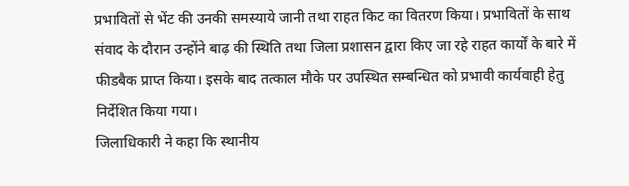प्रभावितों से भेंट की उनकी समस्याये जानी तथा राहत किट का वितरण किया। प्रभावितों के साथ संवाद के दौरान उन्होंने बाढ़ की स्थिति तथा जिला प्रशासन द्वारा किए जा रहे राहत कार्यों के बारे में फीडबैक प्राप्त किया। इसके बाद तत्काल मौके पर उपस्थित सम्बन्धित को प्रभावी कार्यवाही हेतु निर्देशित किया गया।
जिलाधिकारी ने कहा कि स्थानीय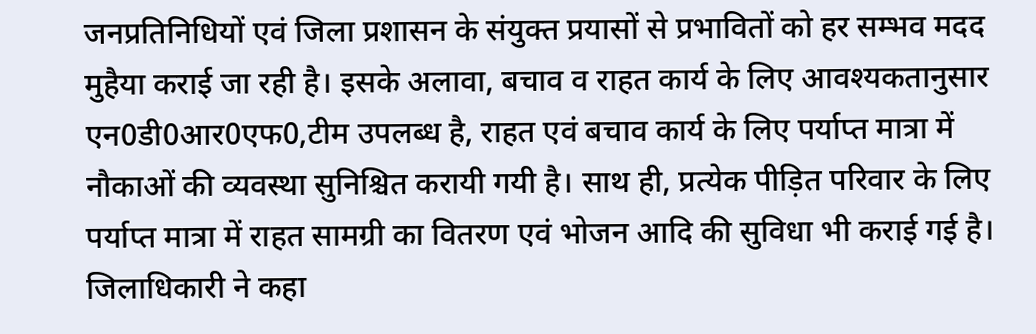जनप्रतिनिधियों एवं जिला प्रशासन के संयुक्त प्रयासों से प्रभावितों को हर सम्भव मदद मुहैया कराई जा रही है। इसके अलावा, बचाव व राहत कार्य के लिए आवश्यकतानुसार एन0डी0आर0एफ0,टीम उपलब्ध है, राहत एवं बचाव कार्य के लिए पर्याप्त मात्रा में नौकाओं की व्यवस्था सुनिश्चित करायी गयी है। साथ ही, प्रत्येक पीड़ित परिवार के लिए पर्याप्त मात्रा में राहत सामग्री का वितरण एवं भोजन आदि की सुविधा भी कराई गई है।
जिलाधिकारी ने कहा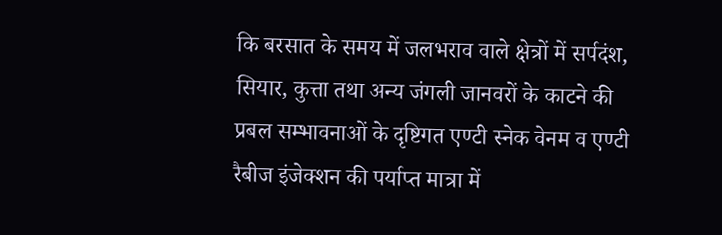कि बरसात के समय में जलभराव वाले क्षेत्रों में सर्पदंश, सियार, कुत्ता तथा अन्य जंगली जानवरों के काटने की प्रबल सम्भावनाओं के दृष्टिगत एण्टी स्नेक वेनम व एण्टी रैबीज इंजेक्शन की पर्याप्त मात्रा में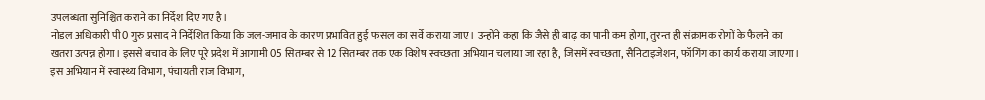उपलब्धता सुनिश्चित कराने का निर्देश दिए गए है।
नोडल अधिकारी पी0 गुरु प्रसाद ने निर्देशित किया कि जल-जमाव के कारण प्रभावित हुई फसल का सर्वे कराया जाए। उन्होंने कहा कि जैसे ही बाढ़ का पानी कम होगा, तुरन्त ही संक्रामक रोगों के फैलने का खतरा उत्पन्न होगा। इससे बचाव के लिए पूरे प्रदेश में आगामी 05 सितम्बर से 12 सितम्बर तक एक विशेष स्वच्छता अभियान चलाया जा रहा है, जिसमें स्वच्छता, सैनिटाइजेशन, फॉगिंग का कार्य कराया जाएगा। इस अभियान में स्वास्थ्य विभाग, पंचायती राज विभाग,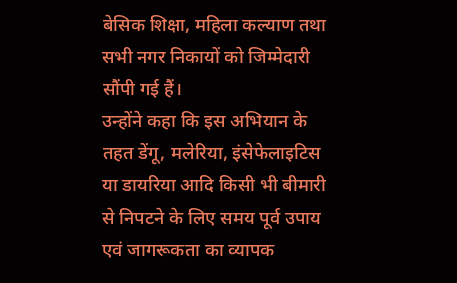बेसिक शिक्षा, महिला कल्याण तथा सभी नगर निकायों को जिम्मेदारी सौंपी गई हैं।
उन्होंने कहा कि इस अभियान के तहत डेंगू, मलेरिया, इंसेफेलाइटिस या डायरिया आदि किसी भी बीमारी से निपटने के लिए समय पूर्व उपाय एवं जागरूकता का व्यापक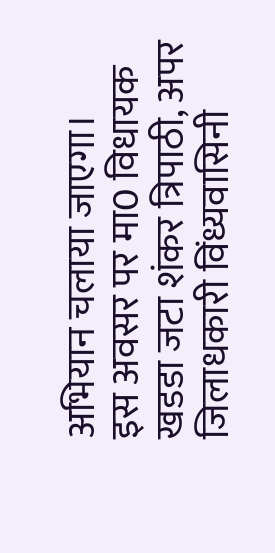अभियान चलाया जाएगा।
इस अवसर पर मा0 विधायक खडडा जटा शंकर त्रिपाठी, अपर जिलाधकारी विंध्यवासिनी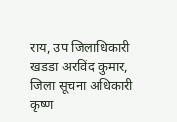राय, उप जिलाधिकारी खडडा अरविंद कुमार, जिला सूचना अधिकारी कृष्ण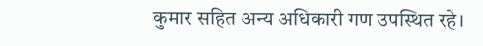कुमार सहित अन्य अधिकारी गण उपस्थित रहे।